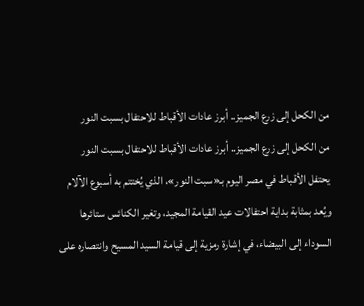من الكحل إلى زرع الجميز.. أبرز عادات الأقباط للاحتفال بسبت النور
من الكحل إلى زرع الجميز.. أبرز عادات الأقباط للاحتفال بسبت النور
يحتفل الأقباط في مصر اليوم بـ«سبت النور»، الذي يُختتم به أسبوع الآلام ويُعد بمثابة بداية احتفالات عيد القيامة المجيد، وتغير الكنائس ستائرها السوداء إلى البيضاء، في إشارة رمزية إلى قيامة السيد المسيح وانتصاره على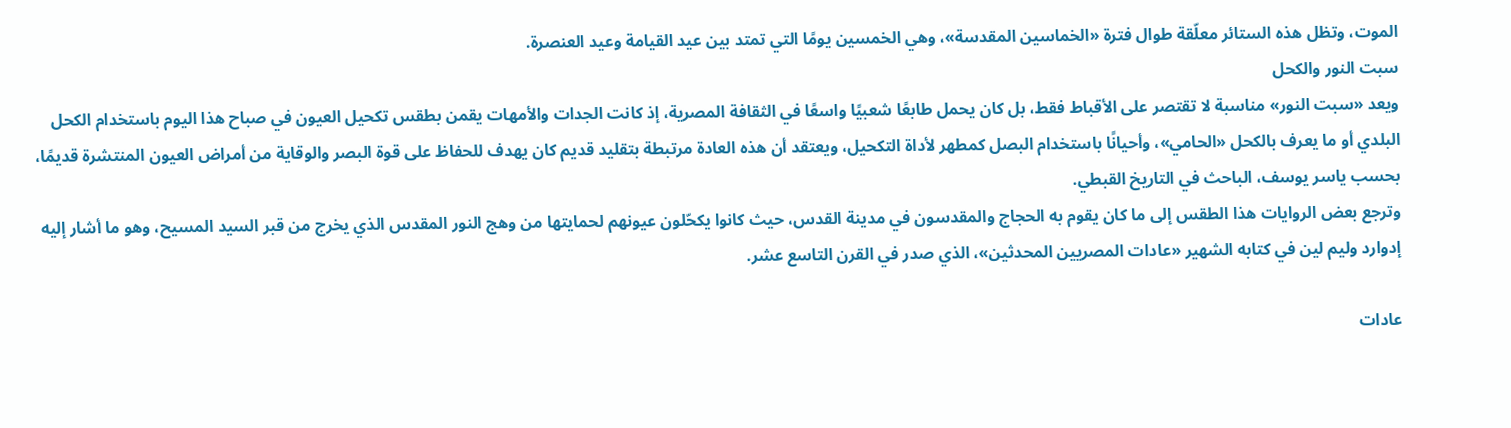الموت، وتظل هذه الستائر معلّقة طوال فترة «الخماسين المقدسة»، وهي الخمسين يومًا التي تمتد بين عيد القيامة وعيد العنصرة.
سبت النور والكحل
ويعد «سبت النور» مناسبة لا تقتصر على الأقباط فقط، بل كان يحمل طابعًا شعبيًا واسعًا في الثقافة المصرية، إذ كانت الجدات والأمهات يقمن بطقس تكحيل العيون في صباح هذا اليوم باستخدام الكحل البلدي أو ما يعرف بالكحل «الحامي»، وأحيانًا باستخدام البصل كمطهر لأداة التكحيل، ويعتقد أن هذه العادة مرتبطة بتقليد قديم كان يهدف للحفاظ على قوة البصر والوقاية من أمراض العيون المنتشرة قديمًا، بحسب ياسر يوسف، الباحث في التاريخ القبطي.
وترجع بعض الروايات هذا الطقس إلى ما كان يقوم به الحجاج والمقدسون في مدينة القدس، حيث كانوا يكحّلون عيونهم لحمايتها من وهج النور المقدس الذي يخرج من قبر السيد المسيح، وهو ما أشار إليه إدوارد وليم لين في كتابه الشهير «عادات المصريين المحدثين»، الذي صدر في القرن التاسع عشر.

عادات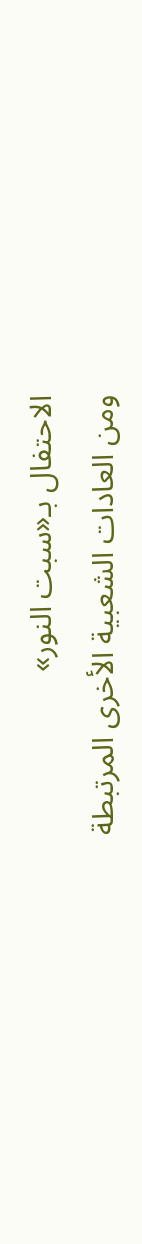الاحتفال بـ«سبت النور»
ومن العادات الشعبية الأخرى المرتبطة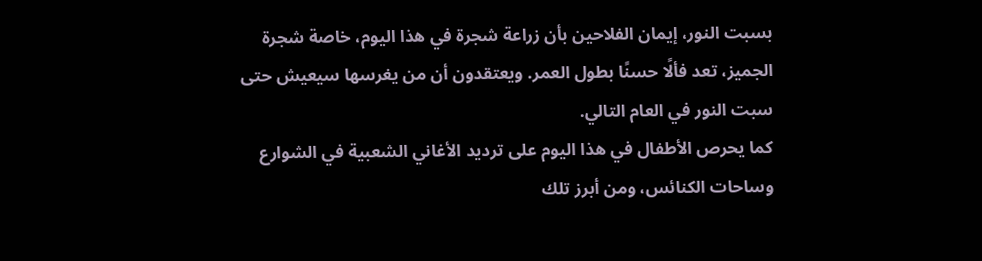بسبت النور، إيمان الفلاحين بأن زراعة شجرة في هذا اليوم، خاصة شجرة الجميز، تعد فألًا حسنًا بطول العمر. ويعتقدون أن من يغرسها سيعيش حتى سبت النور في العام التالي.
كما يحرص الأطفال في هذا اليوم على ترديد الأغاني الشعبية في الشوارع وساحات الكنائس، ومن أبرز تلك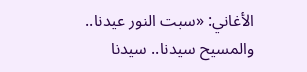الأغاني: «سبت النور عيدنا.. والمسيح سيدنا.. سيدنا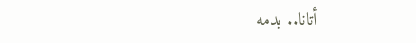أتانا.. بدمه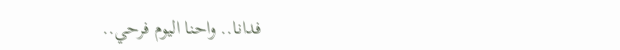فدانا.. واحنا اليوم فرحي..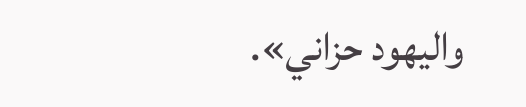واليهود حزاني».